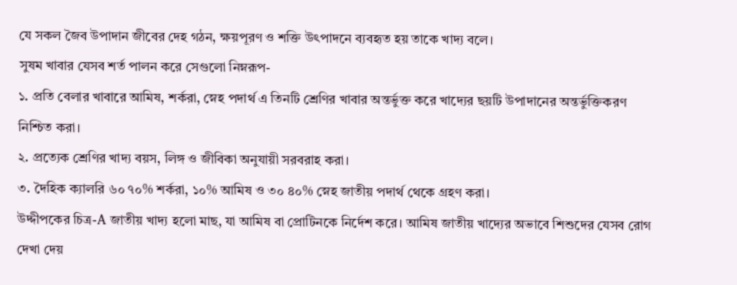যে সকল জৈব উপাদান জীবের দেহ গঠন, ক্ষয়পূরণ ও শক্তি উৎপাদনে ব্যবহৃত হয় তাকে খাদ্য বলে।
সুষম খাবার যেসব শর্ত পালন করে সেগুলো নিম্নরূপ-
১. প্রতি বেলার খাবারে আমিষ, শর্করা, স্নেহ পদার্থ এ তিনটি শ্রেণির খাবার অন্তর্ভুক্ত করে খাদ্যের ছয়টি উপাদানের অন্তর্ভুক্তিকরণ নিশ্চিত করা।
২. প্রত্যেক শ্রেণির খাদ্য বয়স, লিঙ্গ ও জীবিকা অনুযায়ী সরবরাহ করা।
৩. দৈহিক ক্যালরি ৬০ ৭০% শর্করা, ১০% আমিষ ও ৩০ ৪০% স্নেহ জাতীয় পদার্থ থেকে গ্রহণ করা।
উদ্দীপকের চিত্র-A জাতীয় খাদ্য হলো মাছ, যা আমিষ বা প্রোটিনকে নির্দেশ করে। আমিষ জাতীয় খাদ্যের অভাবে শিশুদের যেসব রোগ দেখা দেয়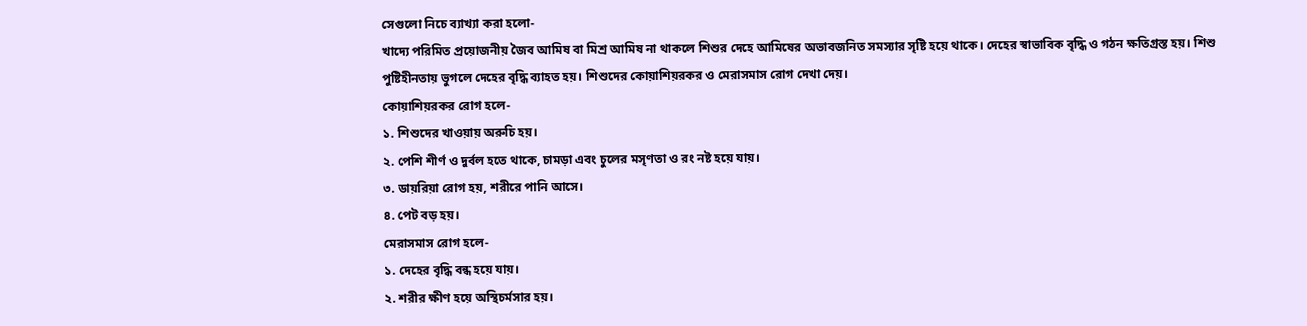সেগুলো নিচে ব্যাখ্যা করা হলো-
খাদ্যে পরিমিত প্রয়োজনীয় জৈব আমিষ বা মিশ্র আমিষ না থাকলে শিশুর দেহে আমিষের অভাবজনিত সমস্যার সৃষ্টি হয়ে থাকে। দেহের স্বাভাবিক বৃদ্ধি ও গঠন ক্ষতিগ্রস্ত হয়। শিশু পুষ্টিহীনতায় ভুগলে দেহের বৃদ্ধি ব্যাহত হয়। শিশুদের কোয়াশিয়রকর ও মেরাসমাস রোগ দেখা দেয়।
কোয়াশিয়রকর রোগ হলে-
১. শিশুদের খাওয়ায় অরুচি হয়।
২. পেশি শীর্ণ ও দুর্বল হতে থাকে, চামড়া এবং চুলের মসৃণতা ও রং নষ্ট হয়ে যায়।
৩. ডায়রিয়া রোগ হয়, শরীরে পানি আসে।
৪. পেট বড় হয়।
মেরাসমাস রোগ হলে-
১. দেহের বৃদ্ধি বন্ধ হয়ে যায়।
২. শরীর ক্ষীণ হয়ে অস্থিচর্মসার হয়।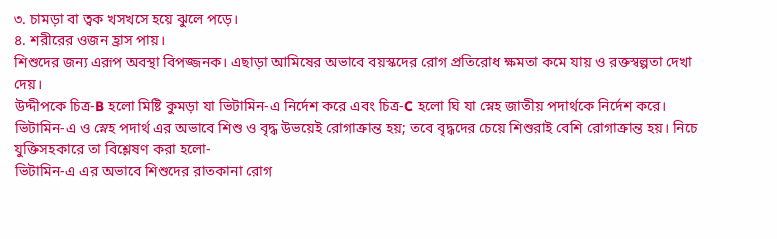৩. চামড়া বা ত্বক খসখসে হয়ে ঝুলে পড়ে।
৪. শরীরের ওজন হ্রাস পায়।
শিশুদের জন্য এরূপ অবস্থা বিপজ্জনক। এছাড়া আমিষের অভাবে বয়স্কদের রোগ প্রতিরোধ ক্ষমতা কমে যায় ও রক্তস্বল্পতা দেখা দেয়।
উদ্দীপকে চিত্র-B হলো মিষ্টি কুমড়া যা ভিটামিন-এ নির্দেশ করে এবং চিত্র-C হলো ঘি যা স্নেহ জাতীয় পদার্থকে নির্দেশ করে। ভিটামিন-এ ও স্নেহ পদার্থ এর অভাবে শিশু ও বৃদ্ধ উভয়েই রোগাক্রান্ত হয়; তবে বৃদ্ধদের চেয়ে শিশুরাই বেশি রোগাক্রান্ত হয়। নিচে যুক্তিসহকারে তা বিশ্লেষণ করা হলো-
ভিটামিন-এ এর অভাবে শিশুদের রাতকানা রোগ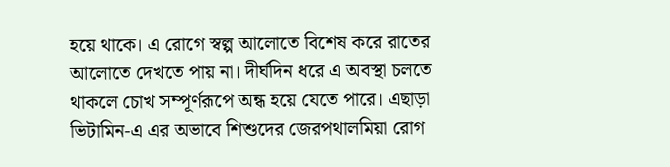হয়ে থাকে। এ রোগে স্বল্প আলোতে বিশেষ করে রাতের আলোতে দেখতে পায় না। দীর্ঘদিন ধরে এ অবস্থা চলতে থাকলে চোখ সম্পূর্ণরূপে অন্ধ হয়ে যেতে পারে। এছাড়া ভিটামিন-এ এর অভাবে শিশুদের জেরপথালমিয়া রোগ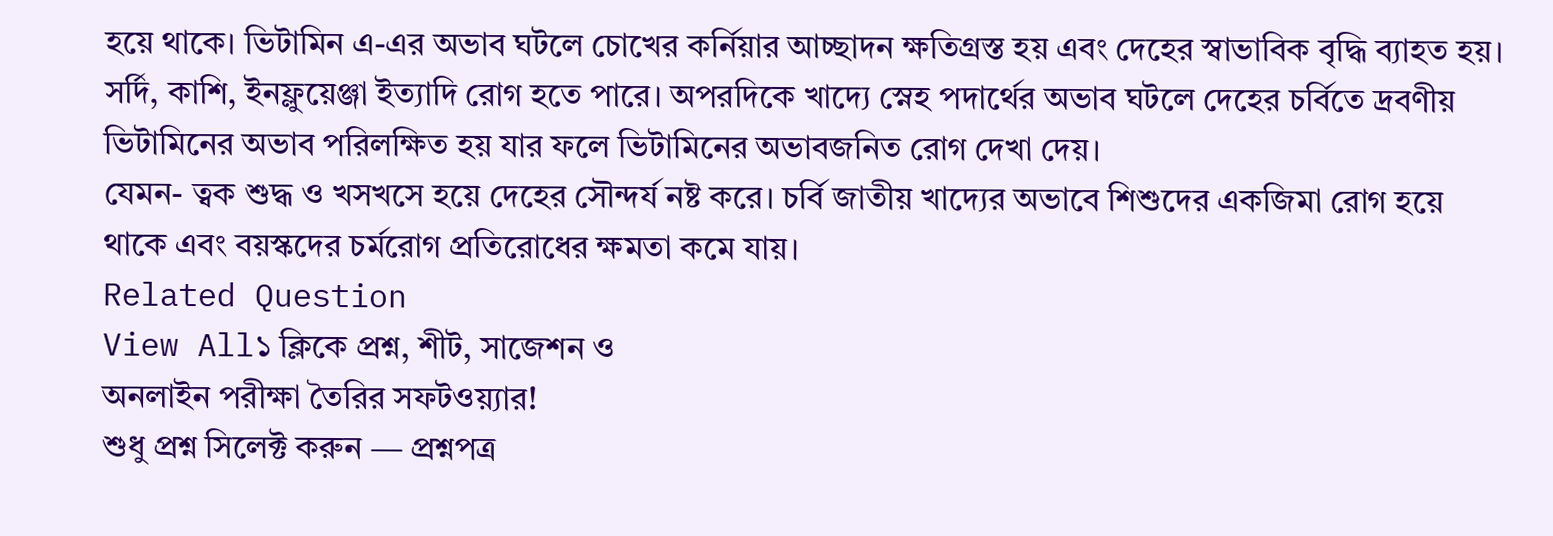হয়ে থাকে। ভিটামিন এ-এর অভাব ঘটলে চোখের কর্নিয়ার আচ্ছাদন ক্ষতিগ্রস্ত হয় এবং দেহের স্বাভাবিক বৃদ্ধি ব্যাহত হয়। সর্দি, কাশি, ইনফ্লুয়েঞ্জা ইত্যাদি রোগ হতে পারে। অপরদিকে খাদ্যে স্নেহ পদার্থের অভাব ঘটলে দেহের চর্বিতে দ্রবণীয় ভিটামিনের অভাব পরিলক্ষিত হয় যার ফলে ভিটামিনের অভাবজনিত রোগ দেখা দেয়।
যেমন- ত্বক শুদ্ধ ও খসখসে হয়ে দেহের সৌন্দর্য নষ্ট করে। চর্বি জাতীয় খাদ্যের অভাবে শিশুদের একজিমা রোগ হয়ে থাকে এবং বয়স্কদের চর্মরোগ প্রতিরোধের ক্ষমতা কমে যায়।
Related Question
View All১ ক্লিকে প্রশ্ন, শীট, সাজেশন ও
অনলাইন পরীক্ষা তৈরির সফটওয়্যার!
শুধু প্রশ্ন সিলেক্ট করুন — প্রশ্নপত্র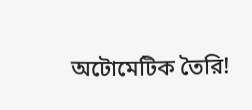অটোমেটিক তৈরি!